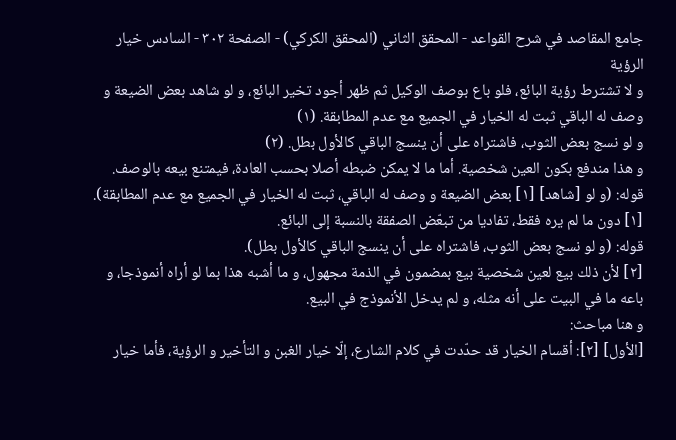جامع المقاصد في شرح القواعد - المحقق الثاني (المحقق الكركي) - الصفحة ٣٠٢ - السادس خيار الرؤية
و لا تشترط رؤية البائع، فلو باع بوصف الوكيل ثم ظهر أجود تخير البائع، و لو شاهد بعض الضيعة و وصف له الباقي ثبت له الخيار في الجميع مع عدم المطابقة. (١)
و لو نسج بعض الثوب، فاشتراه على أن ينسج الباقي كالأول بطل. (٢)
و هذا مندفع بكون العين شخصية. أما ما لا يمكن ضبطه أصلا بحسب العادة، فيمتنع بيعه بالوصف.
قوله: (و لو [شاهد] [١] بعض الضيعة و وصف له الباقي، ثبت له الخيار في الجميع مع عدم المطابقة).
[١] دون ما لم يره فقط، تفاديا من تبعّض الصفقة بالنسبة إلى البائع.
قوله: (و لو نسج بعض الثوب، فاشتراه على أن ينسج الباقي كالأول بطل).
[٢] لأن ذلك بيع لعين شخصية بيع بمضمون في الذمة مجهول، و ما أشبه هذا بما لو أراه أنموذجا، و باعه ما في البيت على أنه مثله، و لم يدخل الأنموذج في البيع.
و هنا مباحث:
[الأول] [٢]: أقسام الخيار قد حدّدت في كلام الشارع، إلّا خيار الغبن و التأخير و الرؤية، فأما خيار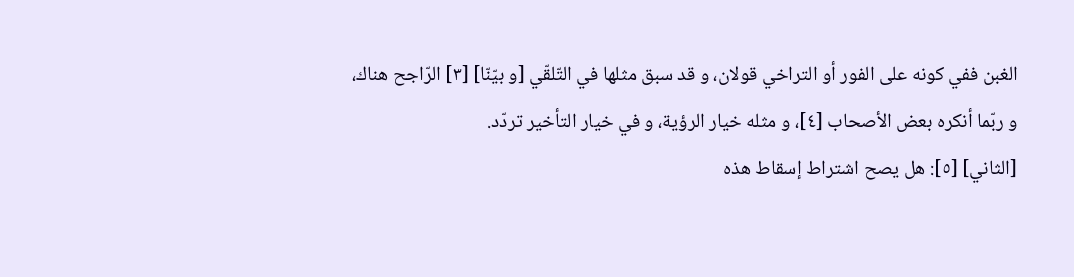الغبن ففي كونه على الفور أو التراخي قولان، و قد سبق مثلها في التّلقّي [و بيّنّا] [٣] الرّاجح هناك، و ربّما أنكره بعض الأصحاب [٤]، و مثله خيار الرؤية، و في خيار التأخير تردّد.
[الثاني] [٥]: هل يصح اشتراط إسقاط هذه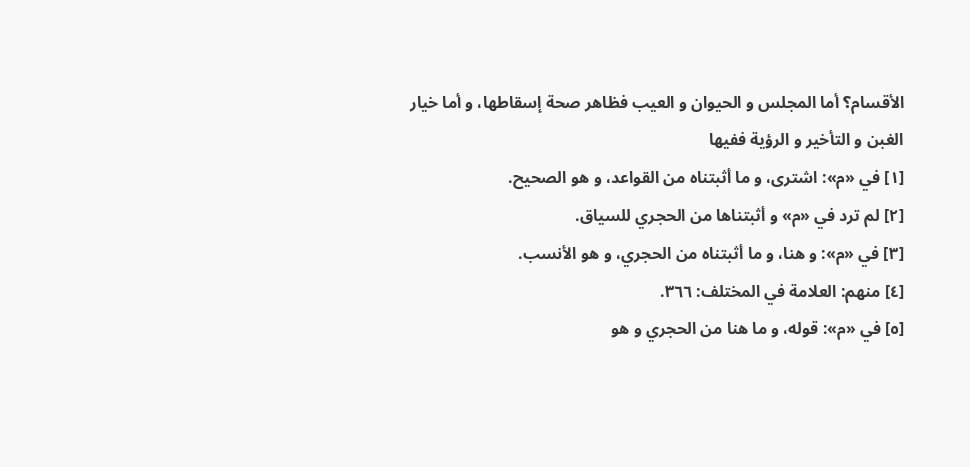الأقسام؟ أما المجلس و الحيوان و العيب فظاهر صحة إسقاطها، و أما خيار الغبن و التأخير و الرؤية ففيها
[١] في «م»: اشترى، و ما أثبتناه من القواعد، و هو الصحيح.
[٢] لم ترد في «م» و أثبتناها من الحجري للسياق.
[٣] في «م»: و هنا، و ما أثبتناه من الحجري، و هو الأنسب.
[٤] منهم: العلامة في المختلف: ٣٦٦.
[٥] في «م»: قوله، و ما هنا من الحجري و هو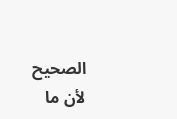الصحيح لأن ما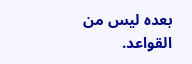بعده ليس من القواعد.